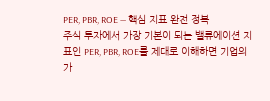PER, PBR, ROE — 핵심 지표 완전 정복
주식 투자에서 가장 기본이 되는 밸류에이션 지표인 PER, PBR, ROE를 제대로 이해하면 기업의 가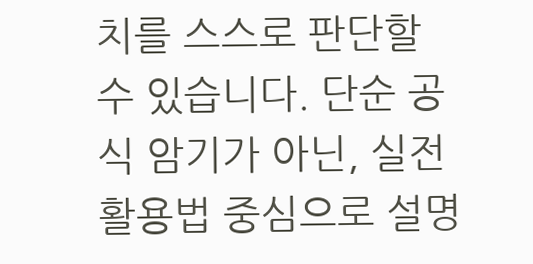치를 스스로 판단할 수 있습니다. 단순 공식 암기가 아닌, 실전 활용법 중심으로 설명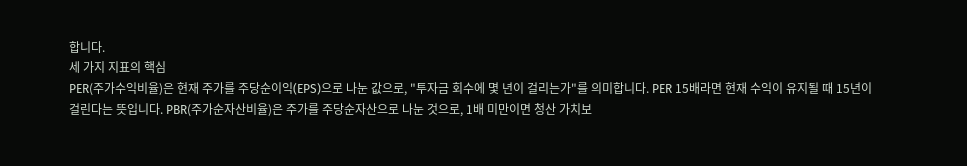합니다.
세 가지 지표의 핵심
PER(주가수익비율)은 현재 주가를 주당순이익(EPS)으로 나눈 값으로, "투자금 회수에 몇 년이 걸리는가"를 의미합니다. PER 15배라면 현재 수익이 유지될 때 15년이 걸린다는 뜻입니다. PBR(주가순자산비율)은 주가를 주당순자산으로 나눈 것으로, 1배 미만이면 청산 가치보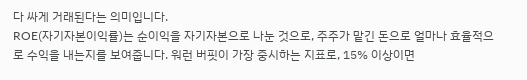다 싸게 거래된다는 의미입니다.
ROE(자기자본이익률)는 순이익을 자기자본으로 나눈 것으로, 주주가 맡긴 돈으로 얼마나 효율적으로 수익을 내는지를 보여줍니다. 워런 버핏이 가장 중시하는 지표로, 15% 이상이면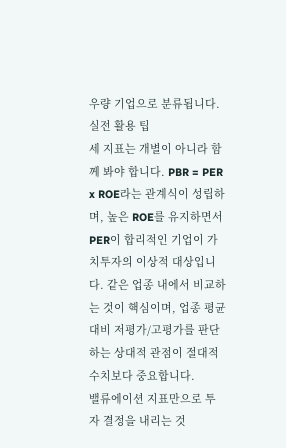우량 기업으로 분류됩니다.
실전 활용 팁
세 지표는 개별이 아니라 함께 봐야 합니다. PBR = PER x ROE라는 관계식이 성립하며, 높은 ROE를 유지하면서 PER이 합리적인 기업이 가치투자의 이상적 대상입니다. 같은 업종 내에서 비교하는 것이 핵심이며, 업종 평균 대비 저평가/고평가를 판단하는 상대적 관점이 절대적 수치보다 중요합니다.
밸류에이션 지표만으로 투자 결정을 내리는 것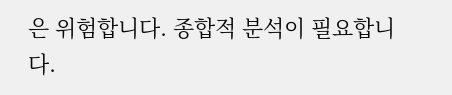은 위험합니다. 종합적 분석이 필요합니다.